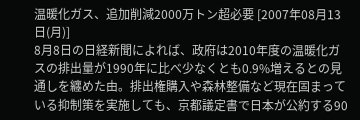温暖化ガス、追加削減2000万トン超必要 [2007年08月13日(月)]
8月8日の日経新聞によれば、政府は2010年度の温暖化ガスの排出量が1990年に比べ少なくとも0.9%増えるとの見通しを纏めた由。排出権購入や森林整備など現在固まっている抑制策を実施しても、京都議定書で日本が公約する90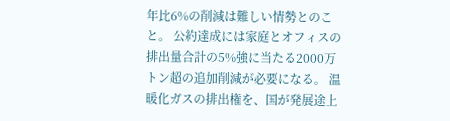年比6%の削減は難しい情勢とのこと。 公約達成には家庭とオフィスの排出量合計の5%強に当たる2000万トン超の追加削減が必要になる。 温暖化ガスの排出権を、国が発展途上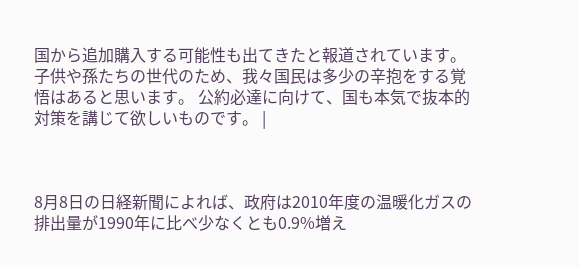国から追加購入する可能性も出てきたと報道されています。 子供や孫たちの世代のため、我々国民は多少の辛抱をする覚悟はあると思います。 公約必達に向けて、国も本気で抜本的対策を講じて欲しいものです。 |



8月8日の日経新聞によれば、政府は2010年度の温暖化ガスの排出量が1990年に比べ少なくとも0.9%増え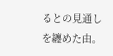るとの見通しを纏めた由。